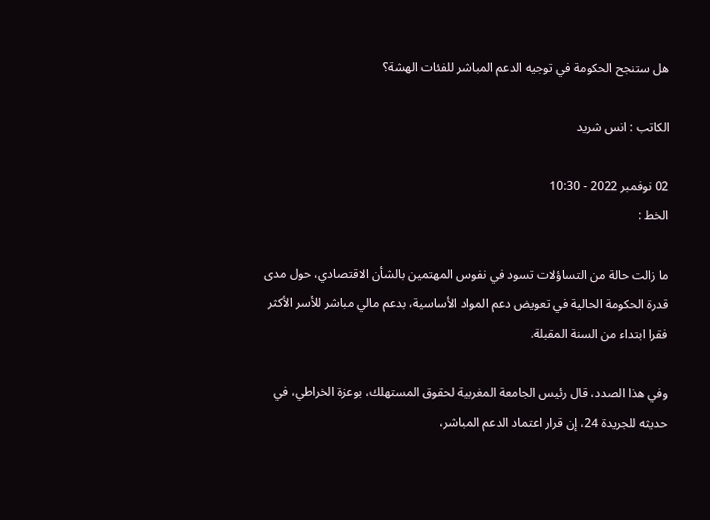هل ستنجح الحكومة في توجيه الدعم المباشر للفئات الهشة؟

الكاتب : انس شريد

02 نوفمبر 2022 - 10:30
الخط :

ما زالت حالة من التساؤلات تسود في نفوس المهتمين بالشأن الاقتصادي، حول مدى قدرة الحكومة الحالية في تعويض دعم المواد الأساسية، بدعم مالي مباشر للأسر الأكثر فقرا ابتداء من السنة المقبلة.

وفي هذا الصدد، قال رئيس الجامعة المغربية لحقوق المستهلك، بوعزة الخراطي، في حديثه للجريدة 24، إن قرار اعتماد الدعم المباشر،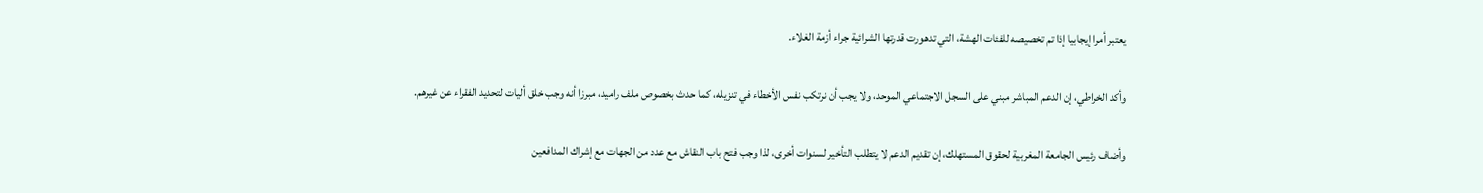يعتبر أمرا إيجابيا إذا تم تخصيصه للفئات الهشة، التي تدهورت قدرتها الشرائية جراء أزمة الغلاء.

وأكد الخراطي، إن الدعم المباشر مبني على السجل الاجتماعي الموحد، ولا يجب أن نرتكب نفس الأخطاء في تنزيله، كما حدث بخصوص ملف راميد، مبرزا أنه وجب خلق أليات لتحديد الفقراء عن غيرهم.

وأضاف رئيس الجامعة المغربية لحقوق المستهلك، إن تقديم الدعم لا يتطلب التأخير لسنوات أخرى، لذا وجب فتح باب النقاش مع عدد من الجهات مع إشراك المدافعين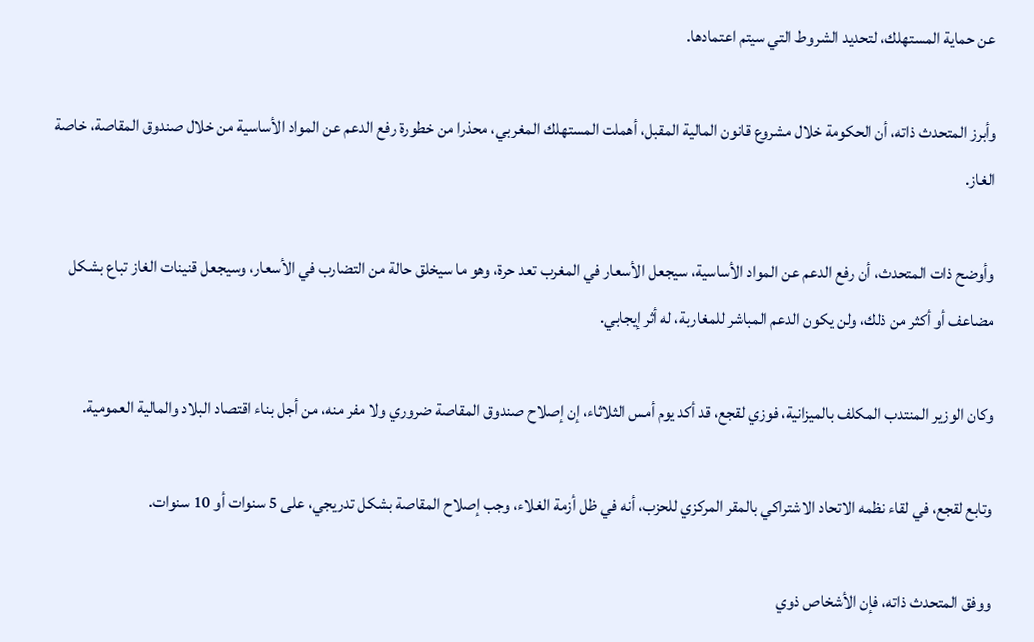عن حماية المستهلك، لتحديد الشروط التي سيتم اعتمادها.

وأبرز المتحدث ذاته، أن الحكومة خلال مشروع قانون المالية المقبل، أهملت المستهلك المغربي، محذرا من خطورة رفع الدعم عن المواد الأساسية من خلال صندوق المقاصة، خاصة الغاز.

وأوضح ذات المتحدث، أن رفع الدعم عن المواد الأساسية، سيجعل الأسعار في المغرب تعد حرة، وهو ما سيخلق حالة من التضارب في الأسعار، وسيجعل قنينات الغاز تباع بشكل مضاعف أو أكثر من ذلك، ولن يكون الدعم المباشر للمغاربة، له أثر إيجابي.

وكان الوزير المنتدب المكلف بالميزانية، فوزي لقجع، قد أكد يوم أمس الثلاثاء، إن إصلاح صندوق المقاصة ضروري ولا مفر منه، من أجل بناء اقتصاد البلاد والمالية العمومية.

وتابع لقجع، في لقاء نظمه الاتحاد الاشتراكي بالمقر المركزي للحزب، أنه في ظل أزمة الغلاء، وجب إصلاح المقاصة بشكل تدريجي، على 5 سنوات أو 10 سنوات.

ووفق المتحدث ذاته، فإن الأشخاص ذوي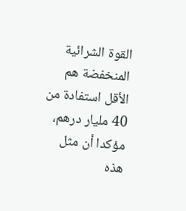القوة الشرائية المنخفضة هم الأقل استفادة من 40 مليار درهم، مؤكدا أن مثل هذه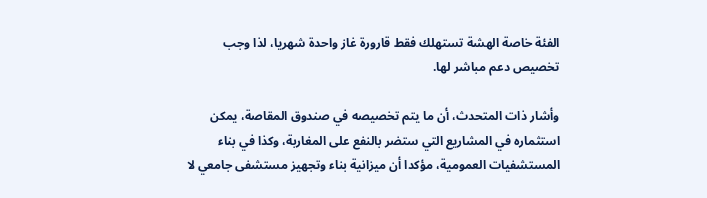الفئة خاصة الهشة تستهلك فقط قارورة غاز واحدة شهريا، لذا وجب تخصيص دعم مباشر لها.

وأشار ذات المتحدث، أن ما يتم تخصيصه في صندوق المقاصة، يمكن استثماره في المشاريع التي ستضر بالنفع على المغاربة، وكذا في بناء المستشفيات العمومية، مؤكدا أن ميزانية بناء وتجهيز مستشفى جامعي لا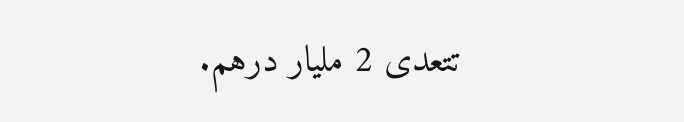تتعدى 2 مليار درهم.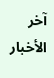آخر الأخبار